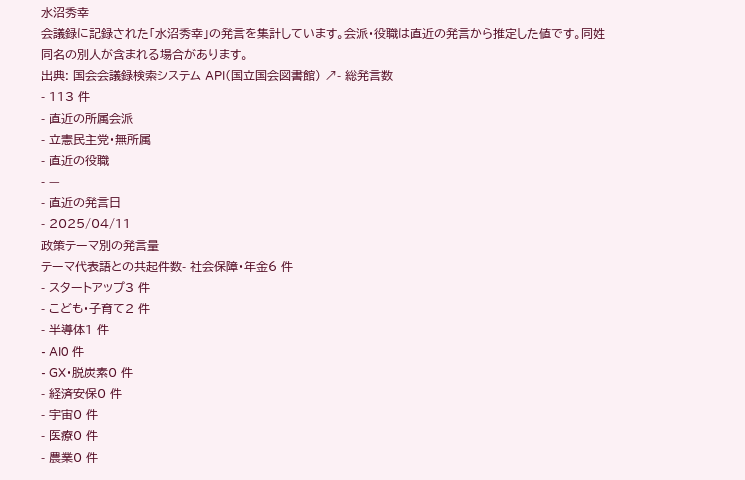水沼秀幸
会議録に記録された「水沼秀幸」の発言を集計しています。会派・役職は直近の発言から推定した値です。同姓同名の別人が含まれる場合があります。
出典: 国会会議録検索システム API(国立国会図書館) ↗- 総発言数
- 113 件
- 直近の所属会派
- 立憲民主党・無所属
- 直近の役職
- —
- 直近の発言日
- 2025/04/11
政策テーマ別の発言量
テーマ代表語との共起件数- 社会保障・年金6 件
- スタートアップ3 件
- こども・子育て2 件
- 半導体1 件
- AI0 件
- GX・脱炭素0 件
- 経済安保0 件
- 宇宙0 件
- 医療0 件
- 農業0 件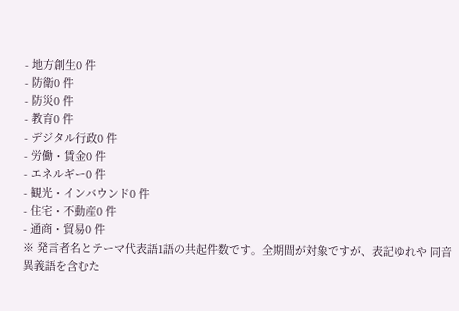- 地方創生0 件
- 防衛0 件
- 防災0 件
- 教育0 件
- デジタル行政0 件
- 労働・賃金0 件
- エネルギー0 件
- 観光・インバウンド0 件
- 住宅・不動産0 件
- 通商・貿易0 件
※ 発言者名とテーマ代表語1語の共起件数です。全期間が対象ですが、表記ゆれや 同音異義語を含むた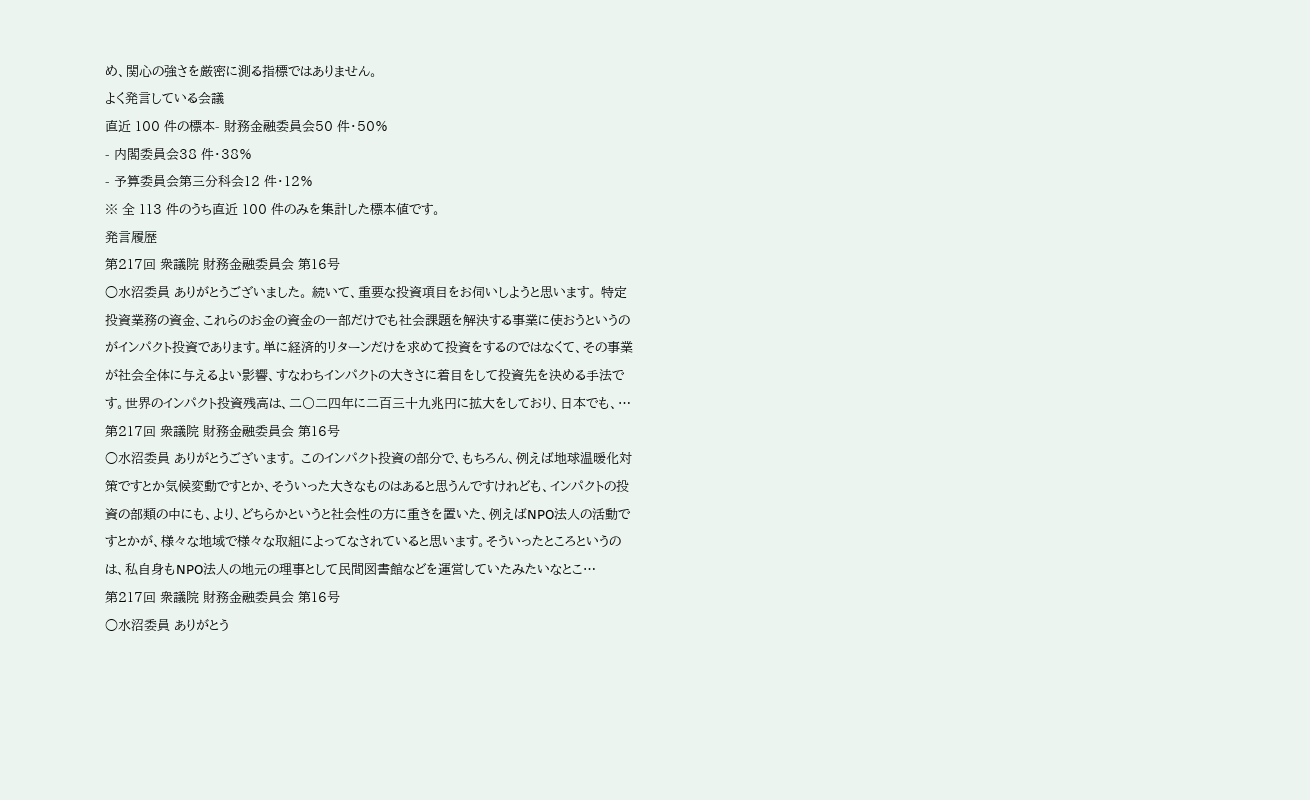め、関心の強さを厳密に測る指標ではありません。
よく発言している会議
直近 100 件の標本- 財務金融委員会50 件・50%
- 内閣委員会38 件・38%
- 予算委員会第三分科会12 件・12%
※ 全 113 件のうち直近 100 件のみを集計した標本値です。
発言履歴
第217回 衆議院 財務金融委員会 第16号
○水沼委員 ありがとうございました。 続いて、重要な投資項目をお伺いしようと思います。 特定投資業務の資金、これらのお金の資金の一部だけでも社会課題を解決する事業に使おうというのがインパクト投資であります。単に経済的リターンだけを求めて投資をするのではなくて、その事業が社会全体に与えるよい影響、すなわちインパクトの大きさに着目をして投資先を決める手法です。世界のインパクト投資残高は、二〇二四年に二百三十九兆円に拡大をしており、日本でも、…
第217回 衆議院 財務金融委員会 第16号
○水沼委員 ありがとうございます。 このインパクト投資の部分で、もちろん、例えば地球温暖化対策ですとか気候変動ですとか、そういった大きなものはあると思うんですけれども、インパクトの投資の部類の中にも、より、どちらかというと社会性の方に重きを置いた、例えばNPO法人の活動ですとかが、様々な地域で様々な取組によってなされていると思います。そういったところというのは、私自身もNPO法人の地元の理事として民間図書館などを運営していたみたいなとこ…
第217回 衆議院 財務金融委員会 第16号
○水沼委員 ありがとう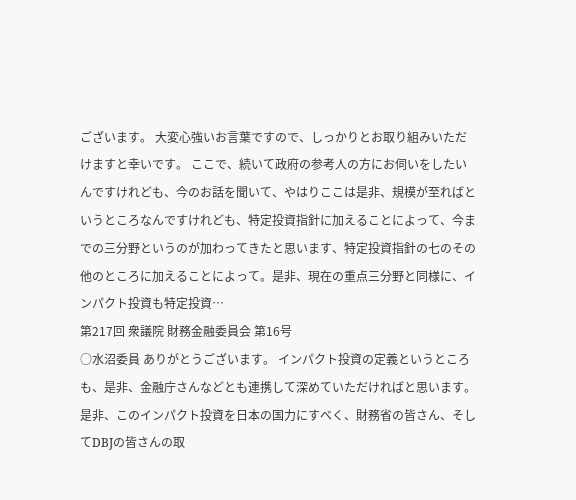ございます。 大変心強いお言葉ですので、しっかりとお取り組みいただけますと幸いです。 ここで、続いて政府の参考人の方にお伺いをしたいんですけれども、今のお話を聞いて、やはりここは是非、規模が至ればというところなんですけれども、特定投資指針に加えることによって、今までの三分野というのが加わってきたと思います、特定投資指針の七のその他のところに加えることによって。是非、現在の重点三分野と同様に、インパクト投資も特定投資…
第217回 衆議院 財務金融委員会 第16号
○水沼委員 ありがとうございます。 インパクト投資の定義というところも、是非、金融庁さんなどとも連携して深めていただければと思います。是非、このインパクト投資を日本の国力にすべく、財務省の皆さん、そしてDBJの皆さんの取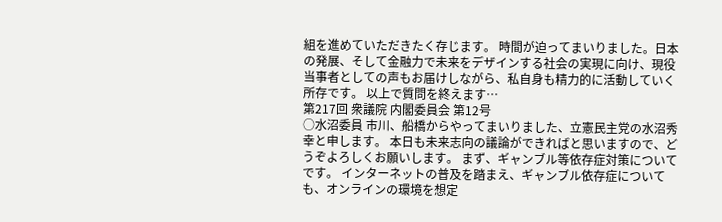組を進めていただきたく存じます。 時間が迫ってまいりました。日本の発展、そして金融力で未来をデザインする社会の実現に向け、現役当事者としての声もお届けしながら、私自身も精力的に活動していく所存です。 以上で質問を終えます…
第217回 衆議院 内閣委員会 第12号
○水沼委員 市川、船橋からやってまいりました、立憲民主党の水沼秀幸と申します。 本日も未来志向の議論ができればと思いますので、どうぞよろしくお願いします。 まず、ギャンブル等依存症対策についてです。 インターネットの普及を踏まえ、ギャンブル依存症についても、オンラインの環境を想定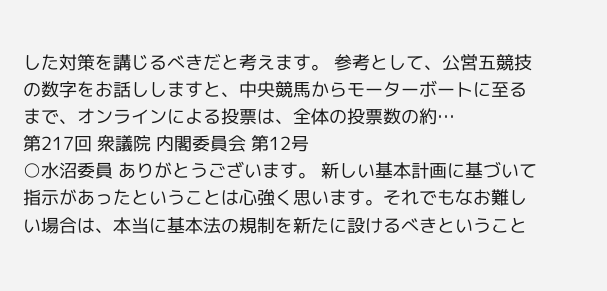した対策を講じるべきだと考えます。 参考として、公営五競技の数字をお話ししますと、中央競馬からモーターボートに至るまで、オンラインによる投票は、全体の投票数の約…
第217回 衆議院 内閣委員会 第12号
○水沼委員 ありがとうございます。 新しい基本計画に基づいて指示があったということは心強く思います。それでもなお難しい場合は、本当に基本法の規制を新たに設けるべきということ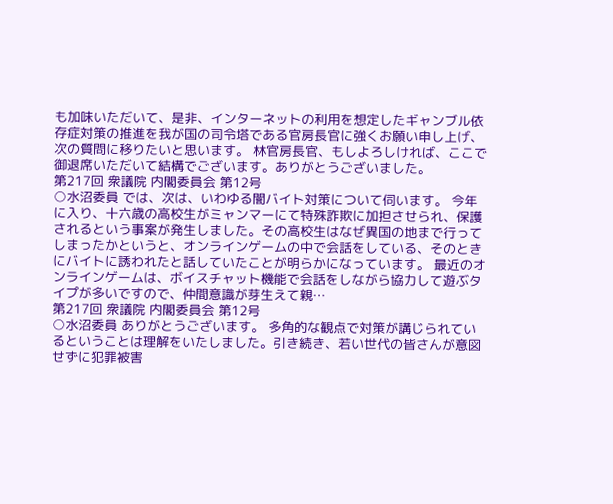も加味いただいて、是非、インターネットの利用を想定したギャンブル依存症対策の推進を我が国の司令塔である官房長官に強くお願い申し上げ、次の質問に移りたいと思います。 林官房長官、もしよろしければ、ここで御退席いただいて結構でございます。ありがとうございました。
第217回 衆議院 内閣委員会 第12号
○水沼委員 では、次は、いわゆる闇バイト対策について伺います。 今年に入り、十六歳の高校生がミャンマーにて特殊詐欺に加担させられ、保護されるという事案が発生しました。その高校生はなぜ異国の地まで行ってしまったかというと、オンラインゲームの中で会話をしている、そのときにバイトに誘われたと話していたことが明らかになっています。 最近のオンラインゲームは、ボイスチャット機能で会話をしながら協力して遊ぶタイプが多いですので、仲間意識が芽生えて親…
第217回 衆議院 内閣委員会 第12号
○水沼委員 ありがとうございます。 多角的な観点で対策が講じられているということは理解をいたしました。引き続き、若い世代の皆さんが意図せずに犯罪被害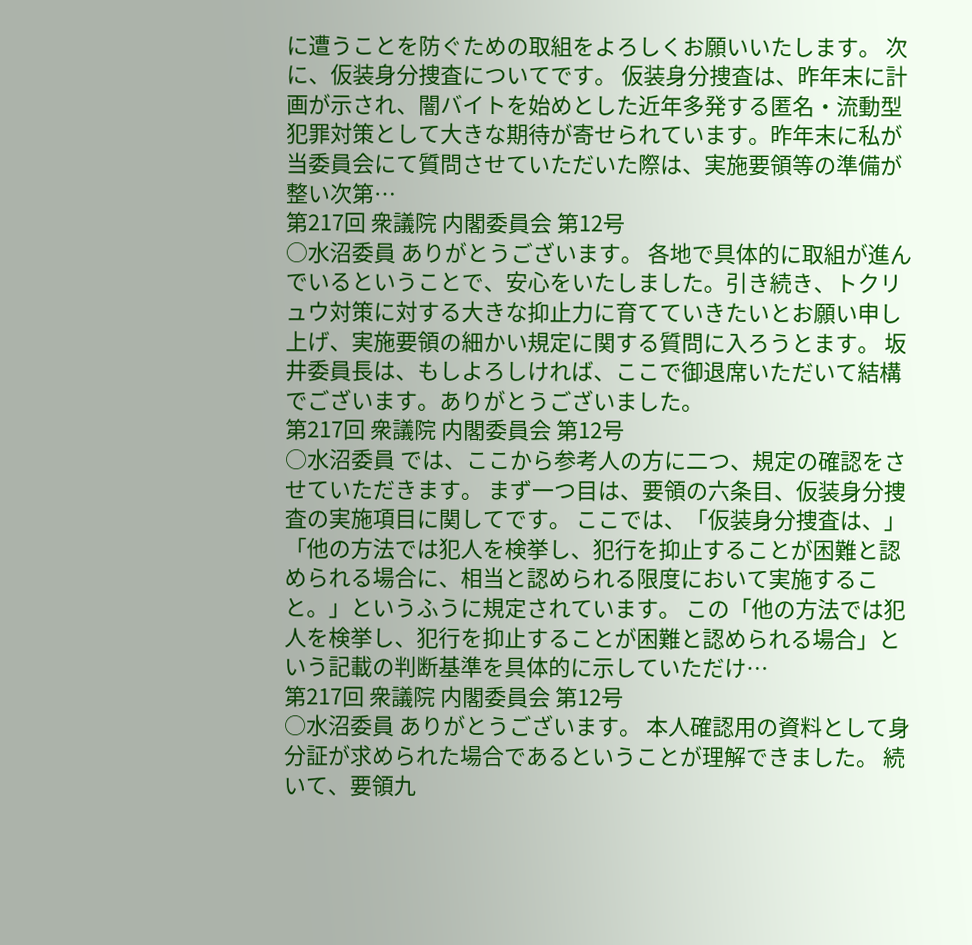に遭うことを防ぐための取組をよろしくお願いいたします。 次に、仮装身分捜査についてです。 仮装身分捜査は、昨年末に計画が示され、闇バイトを始めとした近年多発する匿名・流動型犯罪対策として大きな期待が寄せられています。昨年末に私が当委員会にて質問させていただいた際は、実施要領等の準備が整い次第…
第217回 衆議院 内閣委員会 第12号
○水沼委員 ありがとうございます。 各地で具体的に取組が進んでいるということで、安心をいたしました。引き続き、トクリュウ対策に対する大きな抑止力に育てていきたいとお願い申し上げ、実施要領の細かい規定に関する質問に入ろうとます。 坂井委員長は、もしよろしければ、ここで御退席いただいて結構でございます。ありがとうございました。
第217回 衆議院 内閣委員会 第12号
○水沼委員 では、ここから参考人の方に二つ、規定の確認をさせていただきます。 まず一つ目は、要領の六条目、仮装身分捜査の実施項目に関してです。 ここでは、「仮装身分捜査は、」「他の方法では犯人を検挙し、犯行を抑止することが困難と認められる場合に、相当と認められる限度において実施すること。」というふうに規定されています。 この「他の方法では犯人を検挙し、犯行を抑止することが困難と認められる場合」という記載の判断基準を具体的に示していただけ…
第217回 衆議院 内閣委員会 第12号
○水沼委員 ありがとうございます。 本人確認用の資料として身分証が求められた場合であるということが理解できました。 続いて、要領九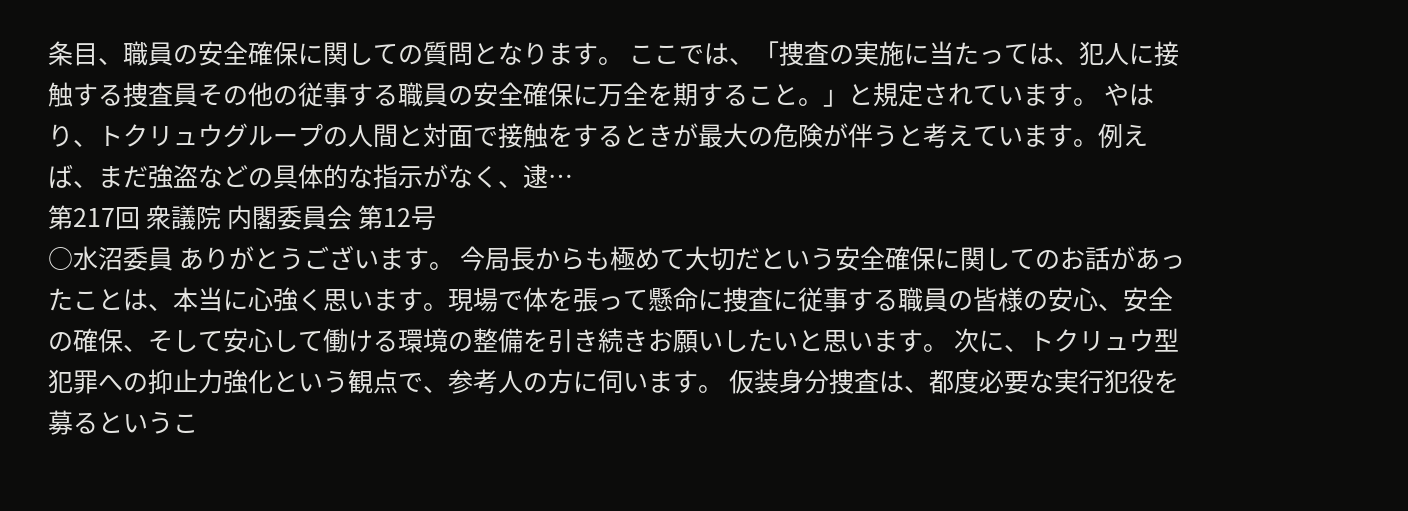条目、職員の安全確保に関しての質問となります。 ここでは、「捜査の実施に当たっては、犯人に接触する捜査員その他の従事する職員の安全確保に万全を期すること。」と規定されています。 やはり、トクリュウグループの人間と対面で接触をするときが最大の危険が伴うと考えています。例えば、まだ強盗などの具体的な指示がなく、逮…
第217回 衆議院 内閣委員会 第12号
○水沼委員 ありがとうございます。 今局長からも極めて大切だという安全確保に関してのお話があったことは、本当に心強く思います。現場で体を張って懸命に捜査に従事する職員の皆様の安心、安全の確保、そして安心して働ける環境の整備を引き続きお願いしたいと思います。 次に、トクリュウ型犯罪への抑止力強化という観点で、参考人の方に伺います。 仮装身分捜査は、都度必要な実行犯役を募るというこ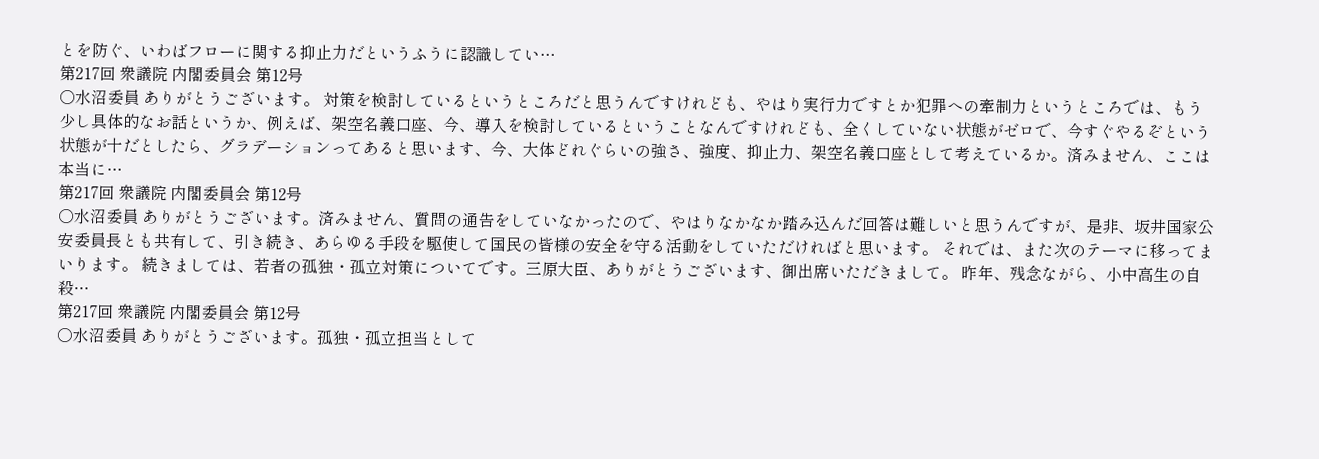とを防ぐ、いわばフローに関する抑止力だというふうに認識してい…
第217回 衆議院 内閣委員会 第12号
○水沼委員 ありがとうございます。 対策を検討しているというところだと思うんですけれども、やはり実行力ですとか犯罪への牽制力というところでは、もう少し具体的なお話というか、例えば、架空名義口座、今、導入を検討しているということなんですけれども、全くしていない状態がゼロで、今すぐやるぞという状態が十だとしたら、グラデーションってあると思います、今、大体どれぐらいの強さ、強度、抑止力、架空名義口座として考えているか。済みません、ここは本当に…
第217回 衆議院 内閣委員会 第12号
○水沼委員 ありがとうございます。済みません、質問の通告をしていなかったので、やはりなかなか踏み込んだ回答は難しいと思うんですが、是非、坂井国家公安委員長とも共有して、引き続き、あらゆる手段を駆使して国民の皆様の安全を守る活動をしていただければと思います。 それでは、また次のテーマに移ってまいります。 続きましては、若者の孤独・孤立対策についてです。三原大臣、ありがとうございます、御出席いただきまして。 昨年、残念ながら、小中高生の自殺…
第217回 衆議院 内閣委員会 第12号
○水沼委員 ありがとうございます。孤独・孤立担当として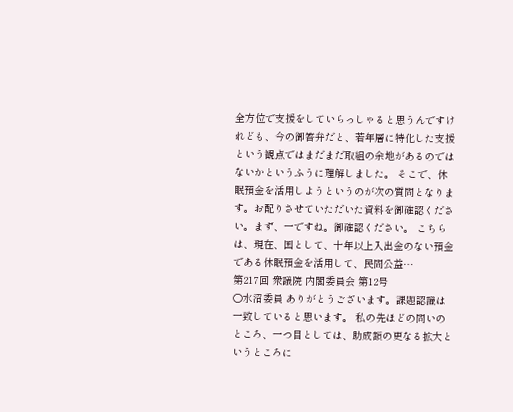全方位で支援をしていらっしゃると思うんですけれども、今の御答弁だと、若年層に特化した支援という観点ではまだまだ取組の余地があるのではないかというふうに理解しました。 そこで、休眠預金を活用しようというのが次の質問となります。お配りさせていただいた資料を御確認ください。まず、一ですね。御確認ください。 こちらは、現在、国として、十年以上入出金のない預金である休眠預金を活用して、民間公益…
第217回 衆議院 内閣委員会 第12号
○水沼委員 ありがとうございます。課題認識は一致していると思います。 私の先ほどの問いのところ、一つ目としては、助成額の更なる拡大というところに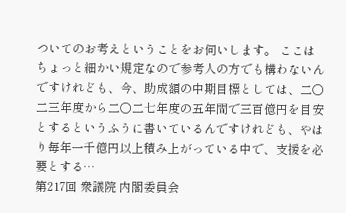ついてのお考えということをお伺いします。 ここはちょっと細かい規定なので参考人の方でも構わないんですけれども、今、助成額の中期目標としては、二〇二三年度から二〇二七年度の五年間で三百億円を目安とするというふうに書いているんですけれども、やはり毎年一千億円以上積み上がっている中で、支援を必要とする…
第217回 衆議院 内閣委員会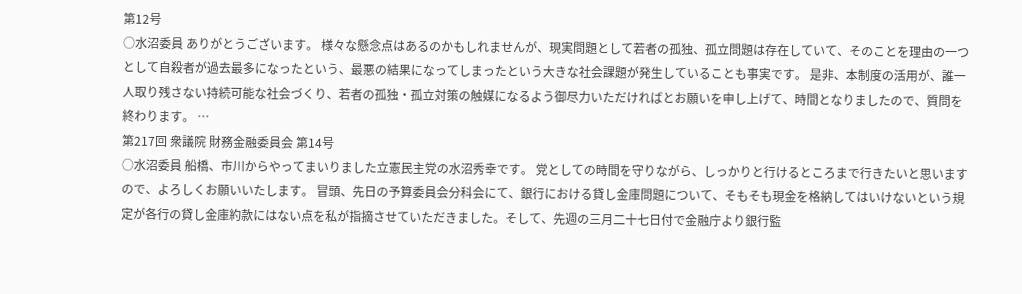第12号
○水沼委員 ありがとうございます。 様々な懸念点はあるのかもしれませんが、現実問題として若者の孤独、孤立問題は存在していて、そのことを理由の一つとして自殺者が過去最多になったという、最悪の結果になってしまったという大きな社会課題が発生していることも事実です。 是非、本制度の活用が、誰一人取り残さない持続可能な社会づくり、若者の孤独・孤立対策の触媒になるよう御尽力いただければとお願いを申し上げて、時間となりましたので、質問を終わります。 …
第217回 衆議院 財務金融委員会 第14号
○水沼委員 船橋、市川からやってまいりました立憲民主党の水沼秀幸です。 党としての時間を守りながら、しっかりと行けるところまで行きたいと思いますので、よろしくお願いいたします。 冒頭、先日の予算委員会分科会にて、銀行における貸し金庫問題について、そもそも現金を格納してはいけないという規定が各行の貸し金庫約款にはない点を私が指摘させていただきました。そして、先週の三月二十七日付で金融庁より銀行監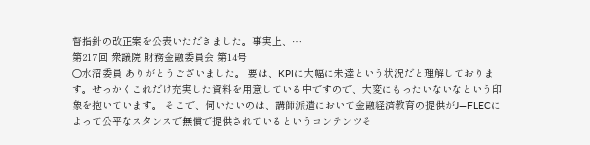督指針の改正案を公表いただきました。事実上、…
第217回 衆議院 財務金融委員会 第14号
○水沼委員 ありがとうございました。 要は、KPIに大幅に未達という状況だと理解しております。せっかくこれだけ充実した資料を用意している中ですので、大変にもったいないなという印象を抱いています。 そこで、伺いたいのは、講師派遣において金融経済教育の提供がJ―FLECによって公平なスタンスで無償で提供されているというコンテンツそ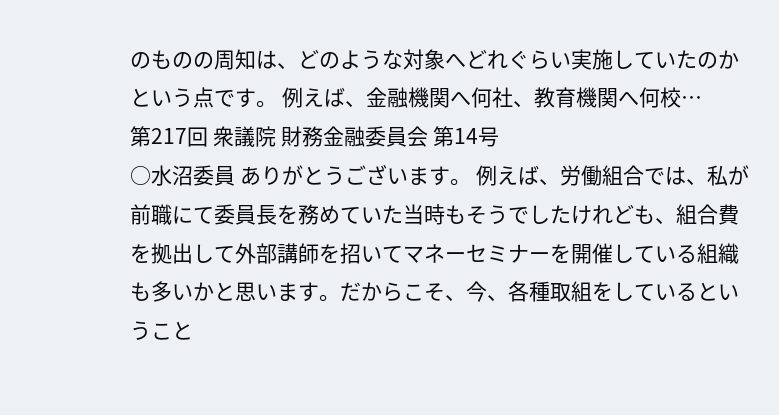のものの周知は、どのような対象へどれぐらい実施していたのかという点です。 例えば、金融機関へ何社、教育機関へ何校…
第217回 衆議院 財務金融委員会 第14号
○水沼委員 ありがとうございます。 例えば、労働組合では、私が前職にて委員長を務めていた当時もそうでしたけれども、組合費を拠出して外部講師を招いてマネーセミナーを開催している組織も多いかと思います。だからこそ、今、各種取組をしているということ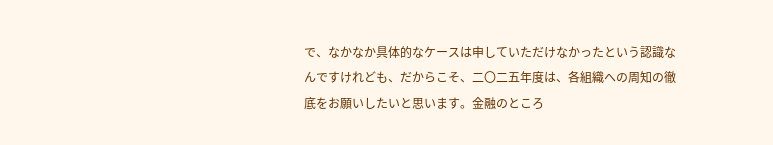で、なかなか具体的なケースは申していただけなかったという認識なんですけれども、だからこそ、二〇二五年度は、各組織への周知の徹底をお願いしたいと思います。金融のところ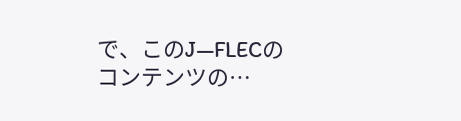で、このJ―FLECのコンテンツの…